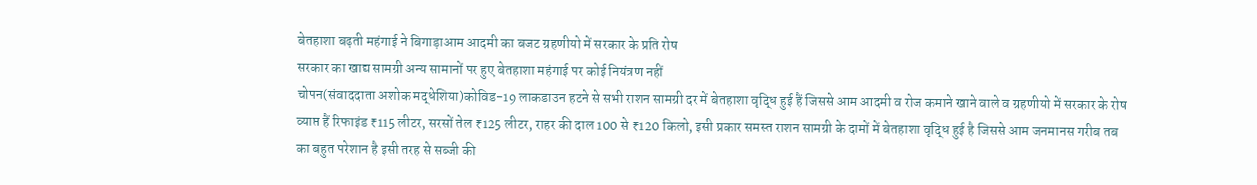बेतहाशा बढ़ती महंगाई ने बिगाड़ाआम आदमी का बजट ग्रहणीयो में सरकार के प्रति रोष
सरकार का खाद्य सामग्री अन्य सामानों पर हुए बेतहाशा महंगाई पर कोई नियंत्रण नहीं
चोपन(संवाददाता अशोक मद्धेशिया)कोविड-19 लाकडाउन हटने से सभी राशन सामग्री दर में बेतहाशा वृद्धि हुई हैं जिससे आम आदमी व रोज कमाने खाने वाले व ग्रहणीयो में सरकार के रोष व्याप्त हैं रिफाइंड ₹115 लीटर, सरसों तेल ₹125 लीटर, राहर की दाल 100 से ₹120 किलो, इसी प्रकार समस्त राशन सामग्री के दामों में बेतहाशा वृद्धि हुई है जिससे आम जनमानस गरीब तब का बहुत परेशान है इसी तरह से सब्जी की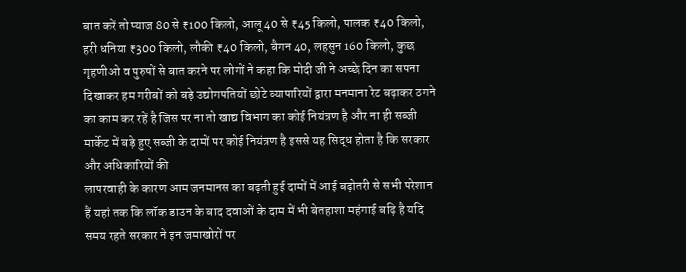बात करें तो प्याज 80 से ₹100 किलो, आलू 40 से ₹45 किलो, पालक ₹40 किलो, हरी धनिया ₹300 किलो, लौकी ₹40 किलो, बैगन 40, लहसुन 160 किलो, कुछ गृहणीओ व पुरुषों से बात करने पर लोगों ने कहा कि मोदी जी ने अच्छे दिन का सपना दिखाकर हम गरीबों को बड़े उद्योगपतियों छोटे व्यापारियों द्वारा मनमाना रेट बढ़ाकर ठगने का काम कर रहें है जिस पर ना तो खाद्य विभाग का कोई नियंत्रण है और ना ही सब्जी मार्केट में बड़े हुए सब्जी के दामों पर कोई नियंत्रण है इससे यह सिद्ध होता है कि सरकार और अधिकारियों की
लापरवाही के कारण आम जनमानस का बढ़ती हुई दामों में आई बढ़ोतरी से सभी परेशान हैं यहां तक कि लॉक डाउन के बाद दवाओं के दाम में भी बेतहाशा महंगाई बढ़ि है यदि समय रहते सरकार ने इन जमाखोरों पर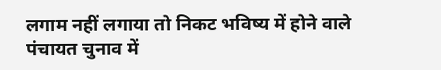लगाम नहीं लगाया तो निकट भविष्य में होने वाले पंचायत चुनाव में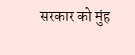सरकार को मुंह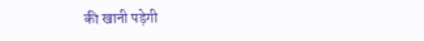की खानी पड़ेगी